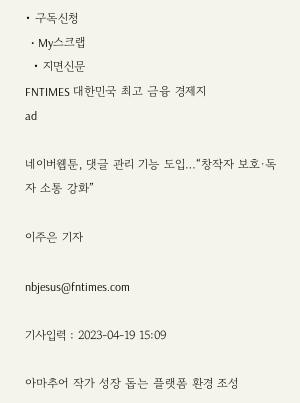• 구독신청
  • My스크랩
  • 지면신문
FNTIMES 대한민국 최고 금융 경제지
ad

네이버웹툰, 댓글 관리 기능 도입…“창작자 보호·독자 소통 강화”

이주은 기자

nbjesus@fntimes.com

기사입력 : 2023-04-19 15:09

아마추어 작가 성장 돕는 플랫폼 환경 조성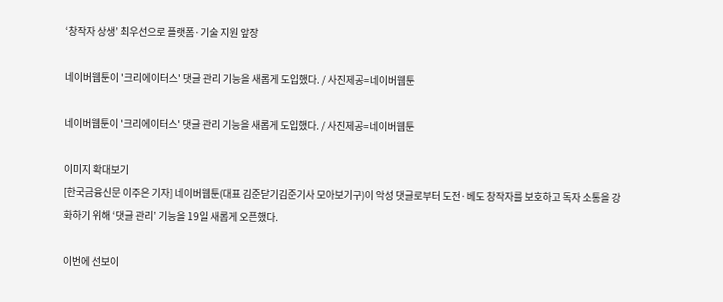‘창작자 상생’ 최우선으로 플랫폼·기술 지원 앞장

네이버웹툰이 '크리에이터스' 댓글 관리 기능을 새롭게 도입했다. / 사진제공=네이버웹툰

네이버웹툰이 '크리에이터스' 댓글 관리 기능을 새롭게 도입했다. / 사진제공=네이버웹툰

이미지 확대보기
[한국금융신문 이주은 기자] 네이버웹툰(대표 김준닫기김준기사 모아보기구)이 악성 댓글로부터 도전·베도 창작자를 보호하고 독자 소통을 강화하기 위해 ‘댓글 관리’ 기능을 19일 새롭게 오픈했다.

이번에 선보이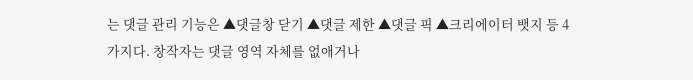는 댓글 관리 기능은 ▲댓글창 닫기 ▲댓글 제한 ▲댓글 픽 ▲크리에이터 뱃지 등 4가지다. 창작자는 댓글 영역 자체를 없애거나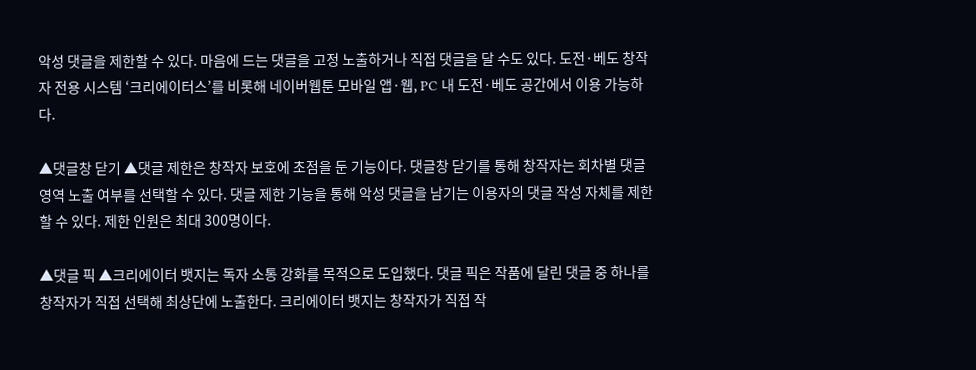악성 댓글을 제한할 수 있다. 마음에 드는 댓글을 고정 노출하거나 직접 댓글을 달 수도 있다. 도전·베도 창작자 전용 시스템 ‘크리에이터스’를 비롯해 네이버웹툰 모바일 앱·웹, PC 내 도전·베도 공간에서 이용 가능하다.

▲댓글창 닫기 ▲댓글 제한은 창작자 보호에 초점을 둔 기능이다. 댓글창 닫기를 통해 창작자는 회차별 댓글 영역 노출 여부를 선택할 수 있다. 댓글 제한 기능을 통해 악성 댓글을 남기는 이용자의 댓글 작성 자체를 제한할 수 있다. 제한 인원은 최대 300명이다.

▲댓글 픽 ▲크리에이터 뱃지는 독자 소통 강화를 목적으로 도입했다. 댓글 픽은 작품에 달린 댓글 중 하나를 창작자가 직접 선택해 최상단에 노출한다. 크리에이터 뱃지는 창작자가 직접 작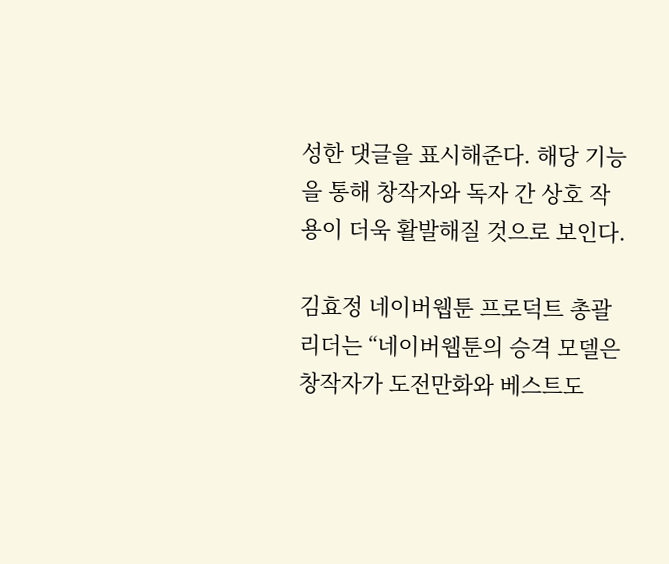성한 댓글을 표시해준다. 해당 기능을 통해 창작자와 독자 간 상호 작용이 더욱 활발해질 것으로 보인다.

김효정 네이버웹툰 프로덕트 총괄 리더는 “네이버웹툰의 승격 모델은 창작자가 도전만화와 베스트도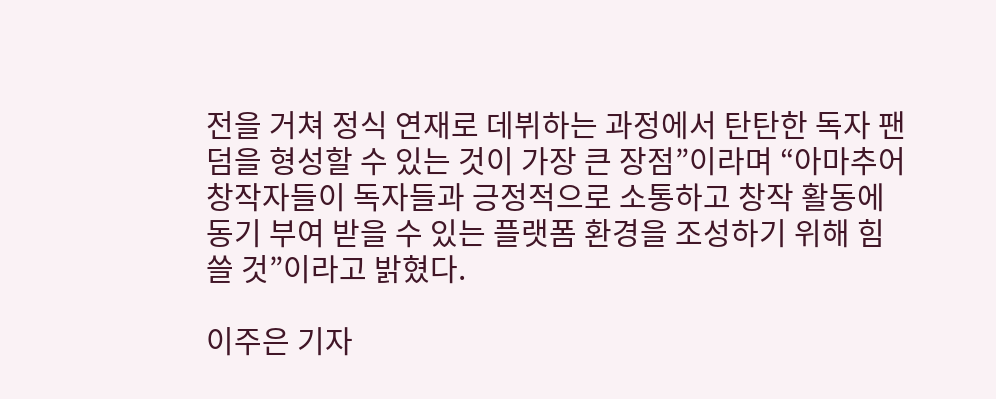전을 거쳐 정식 연재로 데뷔하는 과정에서 탄탄한 독자 팬덤을 형성할 수 있는 것이 가장 큰 장점”이라며 “아마추어 창작자들이 독자들과 긍정적으로 소통하고 창작 활동에 동기 부여 받을 수 있는 플랫폼 환경을 조성하기 위해 힘쓸 것”이라고 밝혔다.

이주은 기자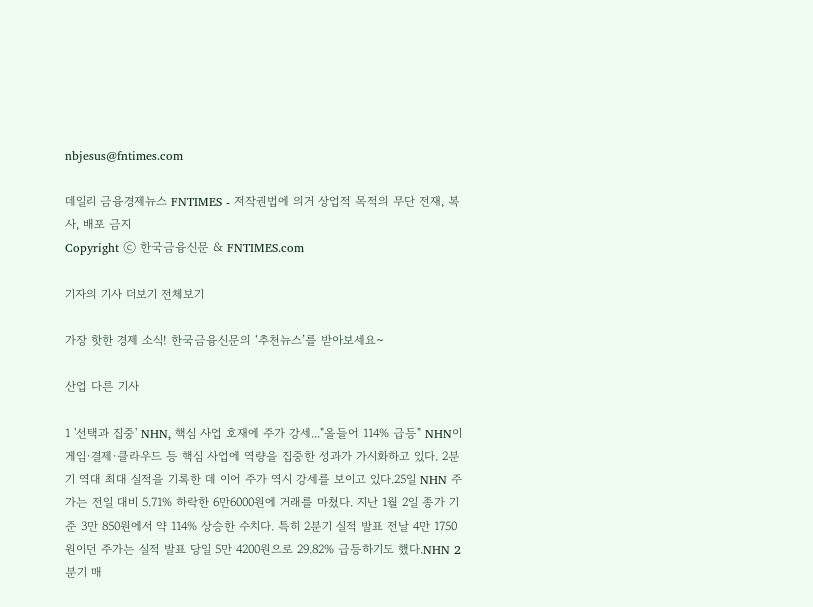nbjesus@fntimes.com

데일리 금융경제뉴스 FNTIMES - 저작권법에 의거 상업적 목적의 무단 전재, 복사, 배포 금지
Copyright ⓒ 한국금융신문 & FNTIMES.com

기자의 기사 더보기 전체보기

가장 핫한 경제 소식! 한국금융신문의 ‘추천뉴스’를 받아보세요~

산업 다른 기사

1 '선택과 집중' NHN, 핵심 사업 호재에 주가 강세..."올들어 114% 급등" NHN이 게임·결제·클라우드 등 핵심 사업에 역량을 집중한 성과가 가시화하고 있다. 2분기 역대 최대 실적을 기록한 데 이어 주가 역시 강세를 보이고 있다.25일 NHN 주가는 전일 대비 5.71% 하락한 6만6000원에 거래를 마쳤다. 지난 1월 2일 종가 기준 3만 850원에서 약 114% 상승한 수치다. 특히 2분기 실적 발표 전날 4만 1750원이던 주가는 실적 발표 당일 5만 4200원으로 29.82% 급등하기도 했다.NHN 2분기 매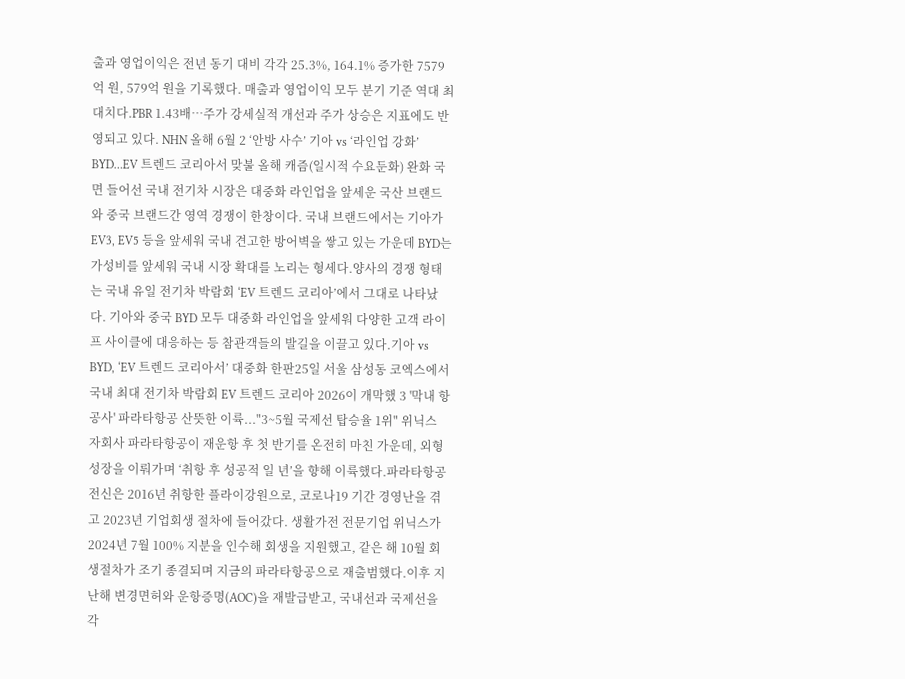출과 영업이익은 전년 동기 대비 각각 25.3%, 164.1% 증가한 7579억 원, 579억 원을 기록했다. 매출과 영업이익 모두 분기 기준 역대 최대치다.PBR 1.43배…주가 강세실적 개선과 주가 상승은 지표에도 반영되고 있다. NHN 올해 6월 2 ‘안방 사수’ 기아 vs ‘라인업 강화’ BYD…EV 트렌드 코리아서 맞불 올해 캐즘(일시적 수요둔화) 완화 국면 들어선 국내 전기차 시장은 대중화 라인업을 앞세운 국산 브랜드와 중국 브랜드간 영역 경쟁이 한창이다. 국내 브랜드에서는 기아가 EV3, EV5 등을 앞세워 국내 견고한 방어벽을 쌓고 있는 가운데 BYD는 가성비를 앞세워 국내 시장 확대를 노리는 형세다.양사의 경쟁 형태는 국내 유일 전기차 박람회 ‘EV 트렌드 코리아’에서 그대로 나타났다. 기아와 중국 BYD 모두 대중화 라인업을 앞세워 다양한 고객 라이프 사이클에 대응하는 등 참관객들의 발길을 이끌고 있다.기아 vs BYD, ‘EV 트렌드 코리아서’ 대중화 한판25일 서울 삼성동 코엑스에서 국내 최대 전기차 박람회 EV 트렌드 코리아 2026이 개막했 3 '막내 항공사' 파라타항공 산뜻한 이륙..."3~5월 국제선 탑승율 1위" 위닉스 자회사 파라타항공이 재운항 후 첫 반기를 온전히 마친 가운데, 외형 성장을 이뤄가며 ‘취항 후 성공적 일 년’을 향해 이륙했다.파라타항공 전신은 2016년 취항한 플라이강원으로, 코로나19 기간 경영난을 겪고 2023년 기업회생 절차에 들어갔다. 생활가전 전문기업 위닉스가 2024년 7월 100% 지분을 인수해 회생을 지원했고, 같은 해 10월 회생절차가 조기 종결되며 지금의 파라타항공으로 재출범했다.이후 지난해 변경면허와 운항증명(AOC)을 재발급받고, 국내선과 국제선을 각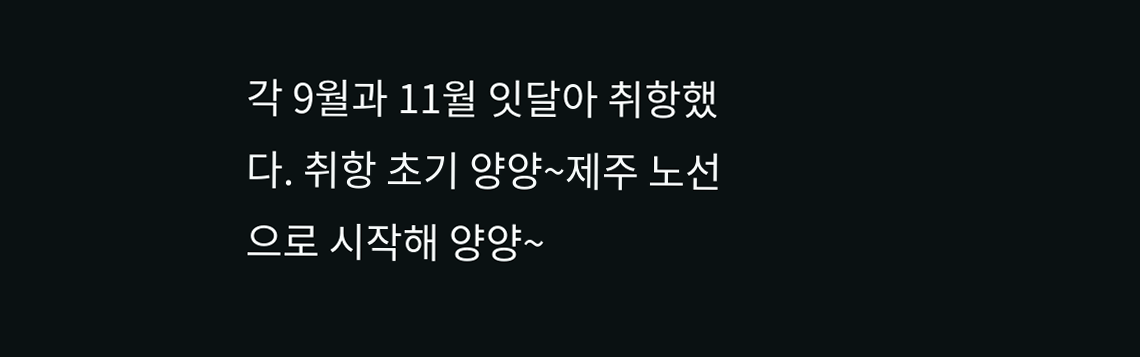각 9월과 11월 잇달아 취항했다. 취항 초기 양양~제주 노선으로 시작해 양양~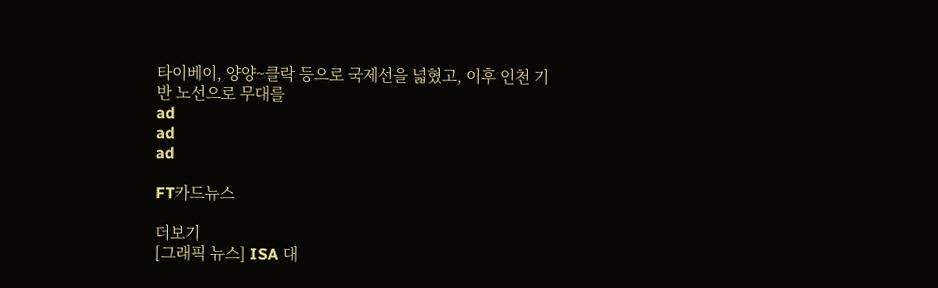타이베이, 양양~클락 등으로 국제선을 넓혔고, 이후 인천 기반 노선으로 무대를
ad
ad
ad

FT카드뉴스

더보기
[그래픽 뉴스] ISA 대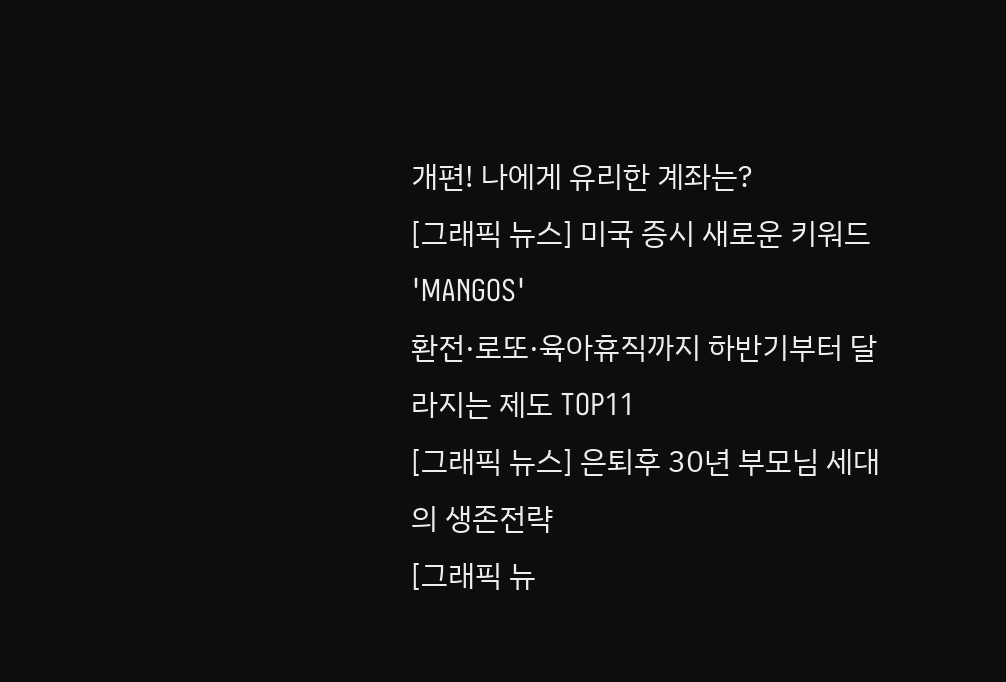개편! 나에게 유리한 계좌는?
[그래픽 뉴스] 미국 증시 새로운 키워드 'MANGOS'
환전·로또·육아휴직까지 하반기부터 달라지는 제도 TOP11
[그래픽 뉴스] 은퇴후 30년 부모님 세대의 생존전략
[그래픽 뉴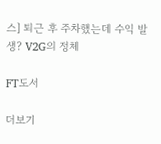스] 퇴근 후 주차했는데 수익 발생? V2G의 정체

FT도서

더보기